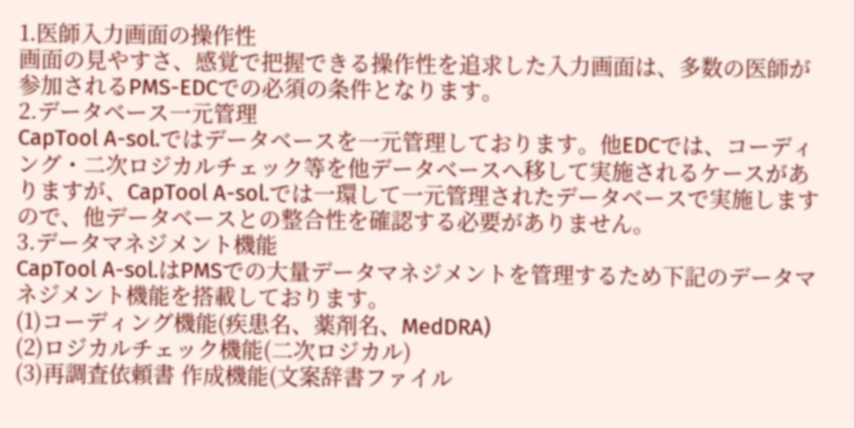1.医師入力画面の操作性
画面の見やすさ、感覚で把握できる操作性を追求した入力画面は、多数の医師が参加されるPMS-EDCでの必須の条件となります。
2.データベース一元管理
CapTool A-sol.ではデータベースを一元管理しております。他EDCでは、コーディング・二次ロジカルチェック等を他データベースへ移して実施されるケースがありますが、CapTool A-sol.では一環して一元管理されたデータベースで実施しますので、他データベースとの整合性を確認する必要がありません。
3.データマネジメント機能
CapTool A-sol.はPMSでの大量データマネジメントを管理するため下記のデータマネジメント機能を搭載しております。
(1)コーディング機能(疾患名、薬剤名、MedDRA)
(2)ロジカルチェック機能(二次ロジカル)
(3)再調査依頼書 作成機能(文案辞書ファイル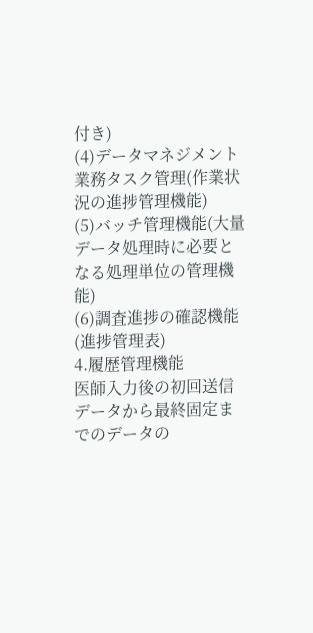付き)
(4)データマネジメント業務タスク管理(作業状況の進捗管理機能)
(5)バッチ管理機能(大量データ処理時に必要となる処理単位の管理機能)
(6)調査進捗の確認機能(進捗管理表)
4.履歴管理機能
医師入力後の初回送信データから最終固定までのデータの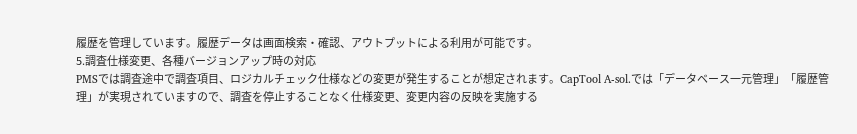履歴を管理しています。履歴データは画面検索・確認、アウトプットによる利用が可能です。
5.調査仕様変更、各種バージョンアップ時の対応
PMSでは調査途中で調査項目、ロジカルチェック仕様などの変更が発生することが想定されます。CapTool A-sol.では「データベース一元管理」「履歴管理」が実現されていますので、調査を停止することなく仕様変更、変更内容の反映を実施する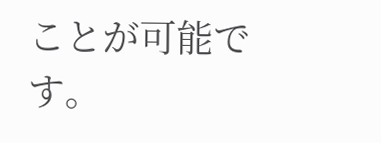ことが可能です。